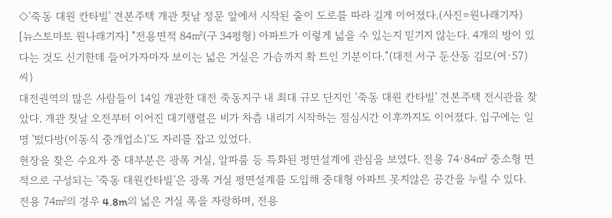◇'죽동 대원 칸타빌' 견본주택 개관 첫날 정문 앞에서 시작된 줄이 도로를 따라 길게 이어졌다.(사진=원나래기자)
[뉴스토마토 원나래기자] "전용면적 84㎡(구 34평형) 아파트가 이렇게 넓을 수 있는지 믿기지 않는다. 4개의 방이 있다는 것도 신기한데 들어가자마자 보이는 넓은 거실은 가슴까지 확 트인 기분이다."(대전 서구 둔산동 김모(여·57)씨)
대전권역의 많은 사람들이 14일 개관한 대전 죽동지구 내 최대 규모 단지인 '죽동 대원 칸타빌' 견본주택 전시관을 찾았다. 개관 첫날 오전부터 이어진 대기행렬은 비가 차츰 내리기 시작하는 점심시간 이후까지도 이어졌다. 입구에는 일명 '떴다방(이동식 중개업소)'도 자리를 잡고 있었다.
현장을 찾은 수요자 중 대부분은 광폭 거실, 알파룸 등 특화된 평면설계에 관심을 보였다. 전용 74·84㎡ 중소형 면적으로 구성되는 '죽동 대원칸타빌'은 광폭 거실 평면설계를 도입해 중대형 아파트 못지않은 공간을 누릴 수 있다.
전용 74㎡의 경우 4.8m의 넓은 거실 폭을 자랑하며, 전용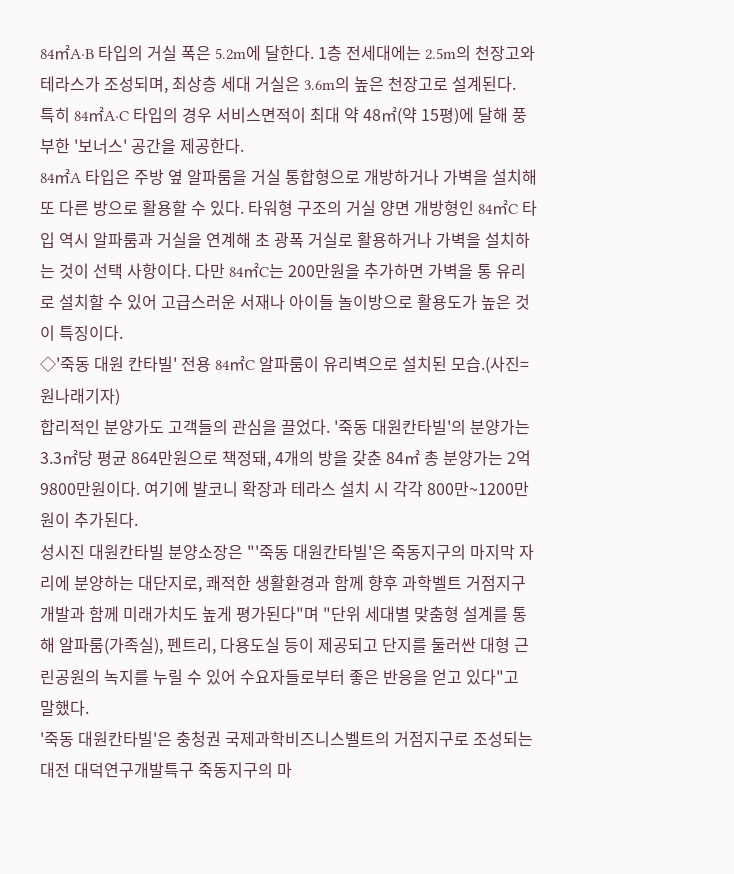84㎡A·B 타입의 거실 폭은 5.2m에 달한다. 1층 전세대에는 2.5m의 천장고와 테라스가 조성되며, 최상층 세대 거실은 3.6m의 높은 천장고로 설계된다.
특히 84㎡A·C 타입의 경우 서비스면적이 최대 약 48㎡(약 15평)에 달해 풍부한 '보너스' 공간을 제공한다.
84㎡A 타입은 주방 옆 알파룸을 거실 통합형으로 개방하거나 가벽을 설치해 또 다른 방으로 활용할 수 있다. 타워형 구조의 거실 양면 개방형인 84㎡C 타입 역시 알파룸과 거실을 연계해 초 광폭 거실로 활용하거나 가벽을 설치하는 것이 선택 사항이다. 다만 84㎡C는 200만원을 추가하면 가벽을 통 유리로 설치할 수 있어 고급스러운 서재나 아이들 놀이방으로 활용도가 높은 것이 특징이다.
◇'죽동 대원 칸타빌' 전용 84㎡C 알파룸이 유리벽으로 설치된 모습.(사진=원나래기자)
합리적인 분양가도 고객들의 관심을 끌었다. '죽동 대원칸타빌'의 분양가는 3.3㎡당 평균 864만원으로 책정돼, 4개의 방을 갖춘 84㎡ 총 분양가는 2억9800만원이다. 여기에 발코니 확장과 테라스 설치 시 각각 800만~1200만원이 추가된다.
성시진 대원칸타빌 분양소장은 "'죽동 대원칸타빌'은 죽동지구의 마지막 자리에 분양하는 대단지로, 쾌적한 생활환경과 함께 향후 과학벨트 거점지구 개발과 함께 미래가치도 높게 평가된다"며 "단위 세대별 맞춤형 설계를 통해 알파룸(가족실), 펜트리, 다용도실 등이 제공되고 단지를 둘러싼 대형 근린공원의 녹지를 누릴 수 있어 수요자들로부터 좋은 반응을 얻고 있다"고 말했다.
'죽동 대원칸타빌'은 충청권 국제과학비즈니스벨트의 거점지구로 조성되는 대전 대덕연구개발특구 죽동지구의 마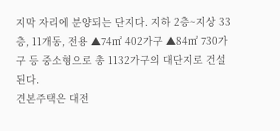지막 자리에 분양되는 단지다. 지하 2층~지상 33층, 11개동, 전용 ▲74㎡ 402가구 ▲84㎡ 730가구 등 중소형으로 총 1132가구의 대단지로 건설된다.
견본주택은 대전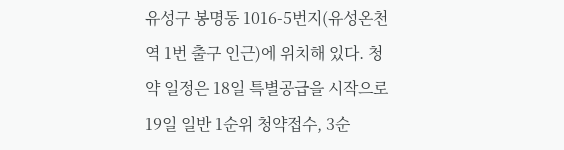유성구 봉명동 1016-5번지(유성온천역 1번 출구 인근)에 위치해 있다. 청약 일정은 18일 특별공급을 시작으로 19일 일반 1순위 청약접수, 3순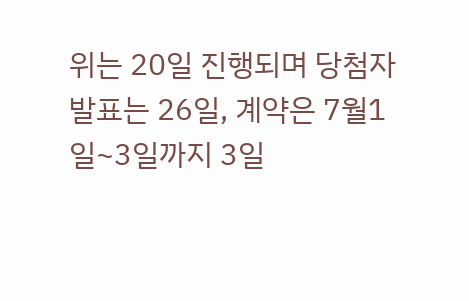위는 20일 진행되며 당첨자 발표는 26일, 계약은 7월1일~3일까지 3일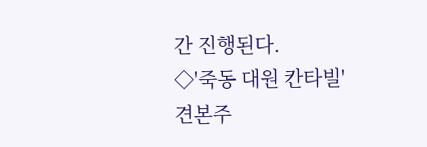간 진행된다.
◇'죽동 대원 칸타빌' 견본주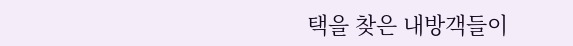택을 찾은 내방객들이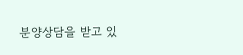분양상담을 받고 있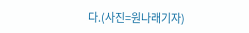다.(사진=원나래기자)